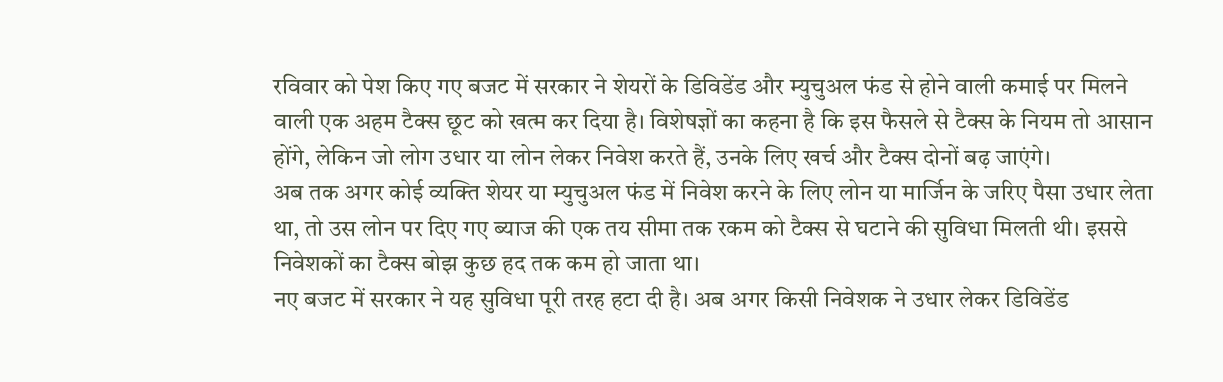रविवार को पेश किए गए बजट में सरकार ने शेयरों के डिविडेंड और म्युचुअल फंड से होने वाली कमाई पर मिलने वाली एक अहम टैक्स छूट को खत्म कर दिया है। विशेषज्ञों का कहना है कि इस फैसले से टैक्स के नियम तो आसान होंगे, लेकिन जो लोग उधार या लोन लेकर निवेश करते हैं, उनके लिए खर्च और टैक्स दोनों बढ़ जाएंगे।
अब तक अगर कोई व्यक्ति शेयर या म्युचुअल फंड में निवेश करने के लिए लोन या मार्जिन के जरिए पैसा उधार लेता था, तो उस लोन पर दिए गए ब्याज की एक तय सीमा तक रकम को टैक्स से घटाने की सुविधा मिलती थी। इससे निवेशकों का टैक्स बोझ कुछ हद तक कम हो जाता था।
नए बजट में सरकार ने यह सुविधा पूरी तरह हटा दी है। अब अगर किसी निवेशक ने उधार लेकर डिविडेंड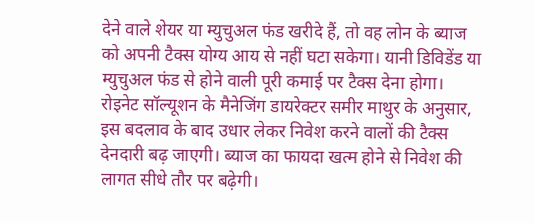देने वाले शेयर या म्युचुअल फंड खरीदे हैं, तो वह लोन के ब्याज को अपनी टैक्स योग्य आय से नहीं घटा सकेगा। यानी डिविडेंड या म्युचुअल फंड से होने वाली पूरी कमाई पर टैक्स देना होगा।
रोइनेट सॉल्यूशन के मैनेजिंग डायरेक्टर समीर माथुर के अनुसार, इस बदलाव के बाद उधार लेकर निवेश करने वालों की टैक्स देनदारी बढ़ जाएगी। ब्याज का फायदा खत्म होने से निवेश की लागत सीधे तौर पर बढ़ेगी।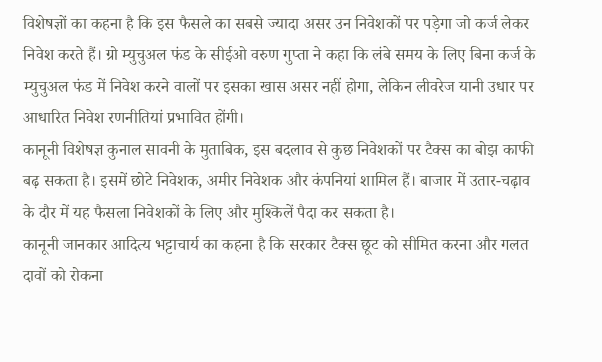विशेषज्ञों का कहना है कि इस फैसले का सबसे ज्यादा असर उन निवेशकों पर पड़ेगा जो कर्ज लेकर निवेश करते हैं। ग्रो म्युचुअल फंड के सीईओ वरुण गुप्ता ने कहा कि लंबे समय के लिए बिना कर्ज के म्युचुअल फंड में निवेश करने वालों पर इसका खास असर नहीं होगा, लेकिन लीवरेज यानी उधार पर आधारित निवेश रणनीतियां प्रभावित होंगी।
कानूनी विशेषज्ञ कुनाल सावनी के मुताबिक, इस बदलाव से कुछ निवेशकों पर टैक्स का बोझ काफी बढ़ सकता है। इसमें छोटे निवेशक, अमीर निवेशक और कंपनियां शामिल हैं। बाजार में उतार-चढ़ाव के दौर में यह फैसला निवेशकों के लिए और मुश्किलें पैदा कर सकता है।
कानूनी जानकार आदित्य भट्टाचार्य का कहना है कि सरकार टैक्स छूट को सीमित करना और गलत दावों को रोकना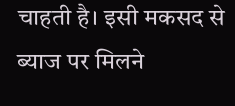चाहती है। इसी मकसद से ब्याज पर मिलने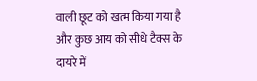वाली छूट को खत्म किया गया है और कुछ आय को सीधे टैक्स के दायरे में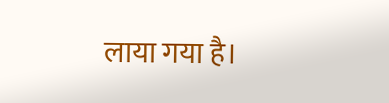लाया गया है।